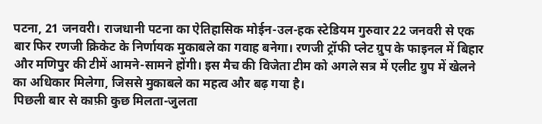पटना, 21 जनवरी। राजधानी पटना का ऐतिहासिक मोईन-उल-हक स्टेडियम गुरुवार 22 जनवरी से एक बार फिर रणजी क्रिकेट के निर्णायक मुकाबले का गवाह बनेगा। रणजी ट्रॉफी प्लेट ग्रुप के फाइनल में बिहार और मणिपुर की टीमें आमने-सामने होंगी। इस मैच की विजेता टीम को अगले सत्र में एलीट ग्रुप में खेलने का अधिकार मिलेगा, जिससे मुकाबले का महत्व और बढ़ गया है।
पिछली बार से काफ़ी कुछ मिलता-जुलता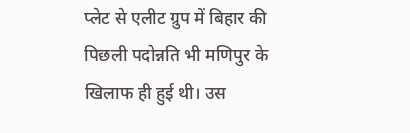प्लेट से एलीट ग्रुप में बिहार की पिछली पदोन्नति भी मणिपुर के खिलाफ ही हुई थी। उस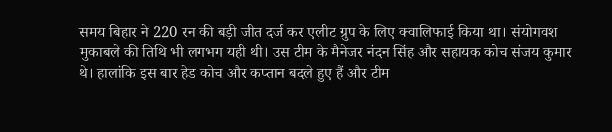समय बिहार ने 220 रन की बड़ी जीत दर्ज कर एलीट ग्रुप के लिए क्वालिफाई किया था। संयोगवश मुकाबले की तिथि भी लगभग यही थी। उस टीम के मैनेजर नंदन सिंह और सहायक कोच संजय कुमार थे। हालांकि इस बार हेड कोच और कप्तान बदले हुए हैं और टीम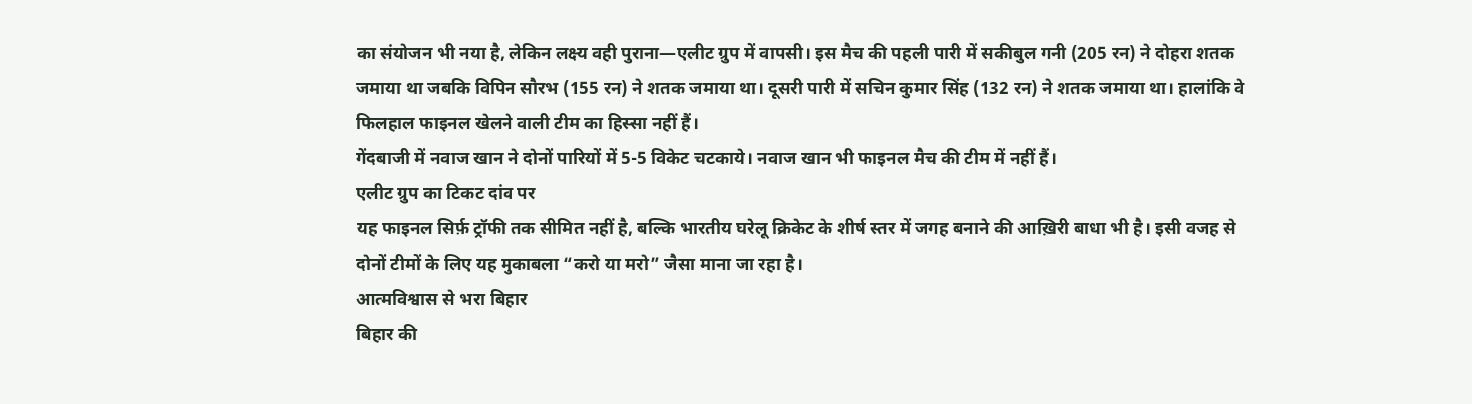का संयोजन भी नया है, लेकिन लक्ष्य वही पुराना—एलीट ग्रुप में वापसी। इस मैच की पहली पारी में सकीबुल गनी (205 रन) ने दोहरा शतक जमाया था जबकि विपिन सौरभ (155 रन) ने शतक जमाया था। दूसरी पारी में सचिन कुमार सिंह (132 रन) ने शतक जमाया था। हालांकि वे फिलहाल फाइनल खेलने वाली टीम का हिस्सा नहीं हैं।
गेंदबाजी में नवाज खान ने दोनों पारियों में 5-5 विकेट चटकाये। नवाज खान भी फाइनल मैच की टीम में नहीं हैं।
एलीट ग्रुप का टिकट दांव पर
यह फाइनल सिर्फ़ ट्रॉफी तक सीमित नहीं है, बल्कि भारतीय घरेलू क्रिकेट के शीर्ष स्तर में जगह बनाने की आख़िरी बाधा भी है। इसी वजह से दोनों टीमों के लिए यह मुकाबला “करो या मरो” जैसा माना जा रहा है।
आत्मविश्वास से भरा बिहार
बिहार की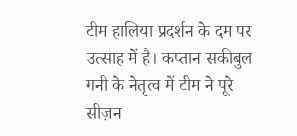टीम हालिया प्रदर्शन के दम पर उत्साह में है। कप्तान सकीबुल गनी के नेतृत्व में टीम ने पूरे सीज़न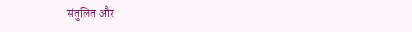संतुलित और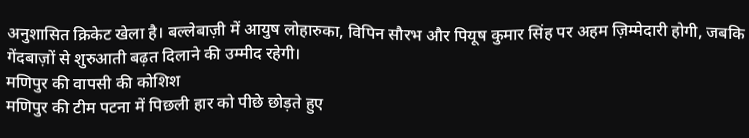अनुशासित क्रिकेट खेला है। बल्लेबाज़ी में आयुष लोहारुका, विपिन सौरभ और पियूष कुमार सिंह पर अहम ज़िम्मेदारी होगी, जबकि गेंदबाज़ों से शुरुआती बढ़त दिलाने की उम्मीद रहेगी।
मणिपुर की वापसी की कोशिश
मणिपुर की टीम पटना में पिछली हार को पीछे छोड़ते हुए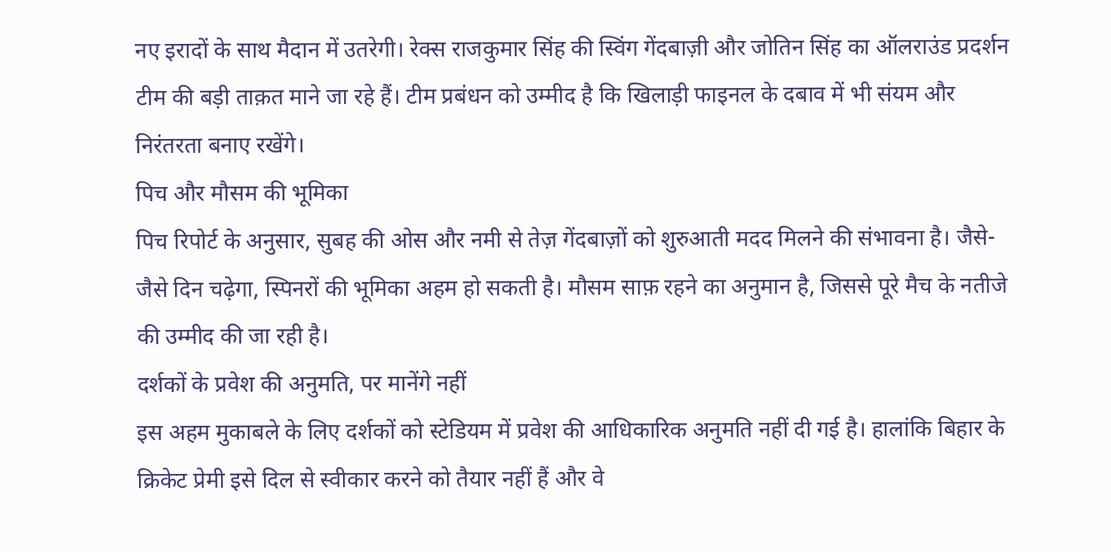नए इरादों के साथ मैदान में उतरेगी। रेक्स राजकुमार सिंह की स्विंग गेंदबाज़ी और जोतिन सिंह का ऑलराउंड प्रदर्शन टीम की बड़ी ताक़त माने जा रहे हैं। टीम प्रबंधन को उम्मीद है कि खिलाड़ी फाइनल के दबाव में भी संयम और निरंतरता बनाए रखेंगे।
पिच और मौसम की भूमिका
पिच रिपोर्ट के अनुसार, सुबह की ओस और नमी से तेज़ गेंदबाज़ों को शुरुआती मदद मिलने की संभावना है। जैसे-जैसे दिन चढ़ेगा, स्पिनरों की भूमिका अहम हो सकती है। मौसम साफ़ रहने का अनुमान है, जिससे पूरे मैच के नतीजे की उम्मीद की जा रही है।
दर्शकों के प्रवेश की अनुमति, पर मानेंगे नहीं
इस अहम मुकाबले के लिए दर्शकों को स्टेडियम में प्रवेश की आधिकारिक अनुमति नहीं दी गई है। हालांकि बिहार के क्रिकेट प्रेमी इसे दिल से स्वीकार करने को तैयार नहीं हैं और वे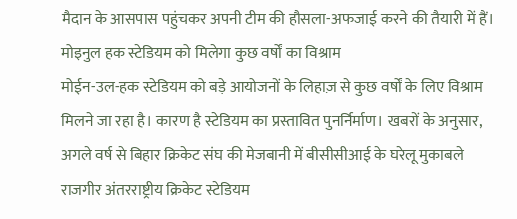मैदान के आसपास पहुंचकर अपनी टीम की हौसला-अफजाई करने की तैयारी में हैं।
मोइनुल हक स्टेडियम को मिलेगा कुछ वर्षों का विश्राम
मोईन-उल-हक स्टेडियम को बड़े आयोजनों के लिहाज़ से कुछ वर्षों के लिए विश्राम मिलने जा रहा है। कारण है स्टेडियम का प्रस्तावित पुनर्निर्माण। खबरों के अनुसार, अगले वर्ष से बिहार क्रिकेट संघ की मेजबानी में बीसीसीआई के घरेलू मुकाबले राजगीर अंतरराष्ट्रीय क्रिकेट स्टेडियम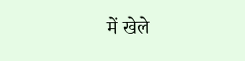में खेले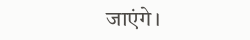जाएंगे।